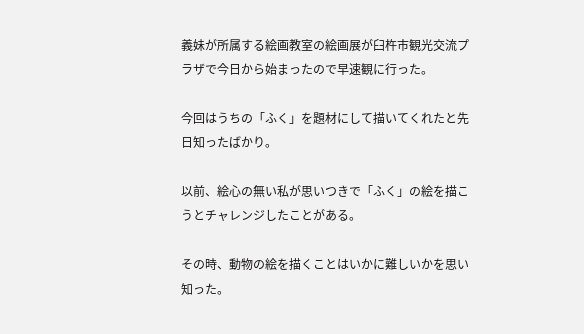義妹が所属する絵画教室の絵画展が臼杵市観光交流プラザで今日から始まったので早速観に行った。

今回はうちの「ふく」を題材にして描いてくれたと先日知ったばかり。

以前、絵心の無い私が思いつきで「ふく」の絵を描こうとチャレンジしたことがある。

その時、動物の絵を描くことはいかに難しいかを思い知った。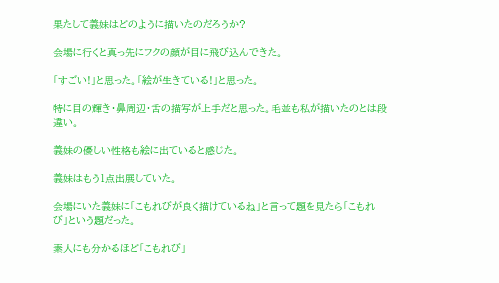果たして義妹はどのように描いたのだろうか?

会場に行くと真っ先にフクの顔が目に飛び込んできた。

「すごい!」と思った。「絵が生きている!」と思った。

特に目の輝き・鼻周辺・舌の描写が上手だと思った。毛並も私が描いたのとは段違い。

義妹の優しい性格も絵に出ていると感じた。

義妹はもう1点出展していた。

会場にいた義妹に「こもれびが良く描けているね」と言って題を見たら「こもれび」という題だった。

素人にも分かるほど「こもれび」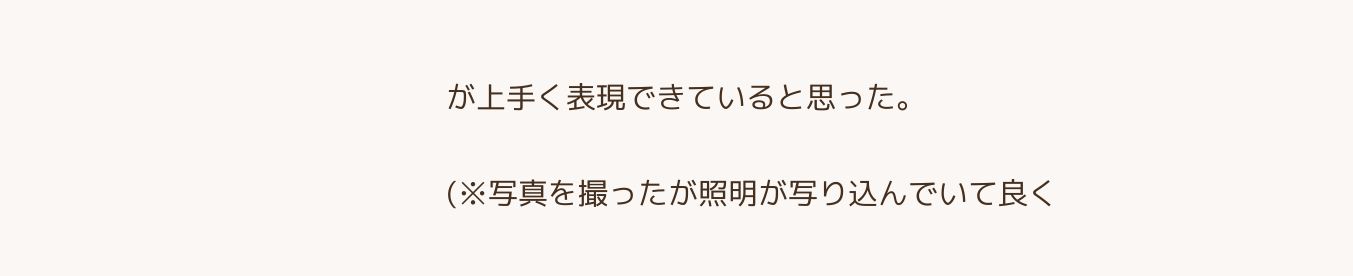が上手く表現できていると思った。

(※写真を撮ったが照明が写り込んでいて良く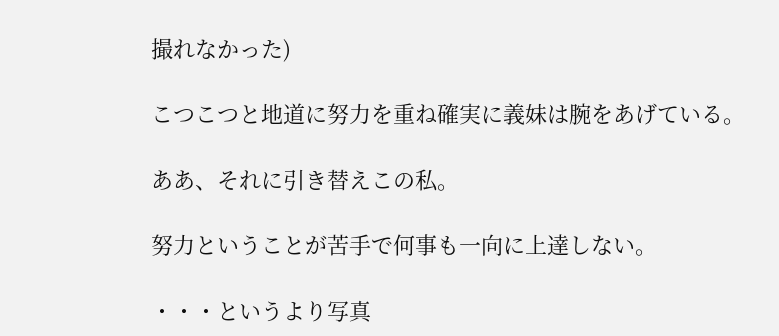撮れなかった)

こつこつと地道に努力を重ね確実に義妹は腕をあげている。

ああ、それに引き替えこの私。

努力ということが苦手で何事も一向に上達しない。

・・・というより写真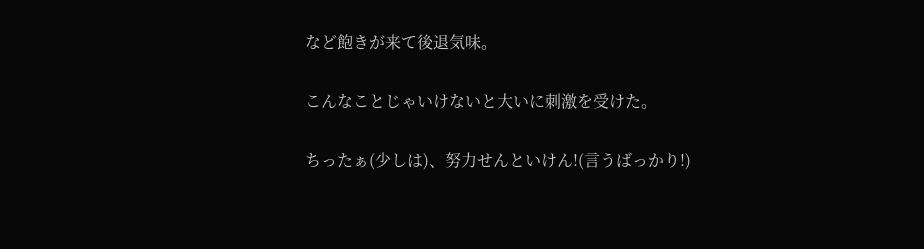など飽きが来て後退気味。

こんなことじゃいけないと大いに刺激を受けた。

ちったぁ(少しは)、努力せんといけん!(言うばっかり!)